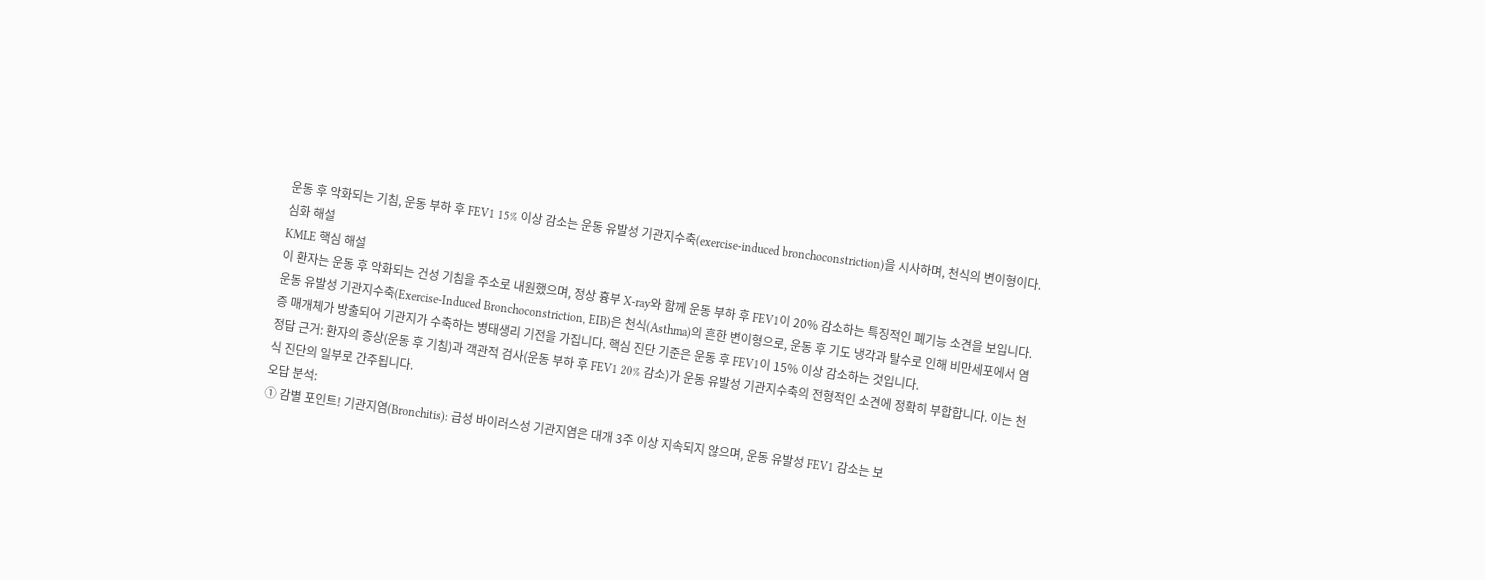운동 후 악화되는 기침, 운동 부하 후 FEV1 15% 이상 감소는 운동 유발성 기관지수축(exercise-induced bronchoconstriction)을 시사하며, 천식의 변이형이다.
심화 해설
KMLE 핵심 해설
이 환자는 운동 후 악화되는 건성 기침을 주소로 내원했으며, 정상 흉부 X-ray와 함께 운동 부하 후 FEV1이 20% 감소하는 특징적인 폐기능 소견을 보입니다. 운동 유발성 기관지수축(Exercise-Induced Bronchoconstriction, EIB)은 천식(Asthma)의 흔한 변이형으로, 운동 후 기도 냉각과 탈수로 인해 비만세포에서 염증 매개체가 방출되어 기관지가 수축하는 병태생리 기전을 가집니다. 핵심 진단 기준은 운동 후 FEV1이 15% 이상 감소하는 것입니다.
정답 근거: 환자의 증상(운동 후 기침)과 객관적 검사(운동 부하 후 FEV1 20% 감소)가 운동 유발성 기관지수축의 전형적인 소견에 정확히 부합합니다. 이는 천식 진단의 일부로 간주됩니다.
오답 분석:
① 감별 포인트! 기관지염(Bronchitis): 급성 바이러스성 기관지염은 대개 3주 이상 지속되지 않으며, 운동 유발성 FEV1 감소는 보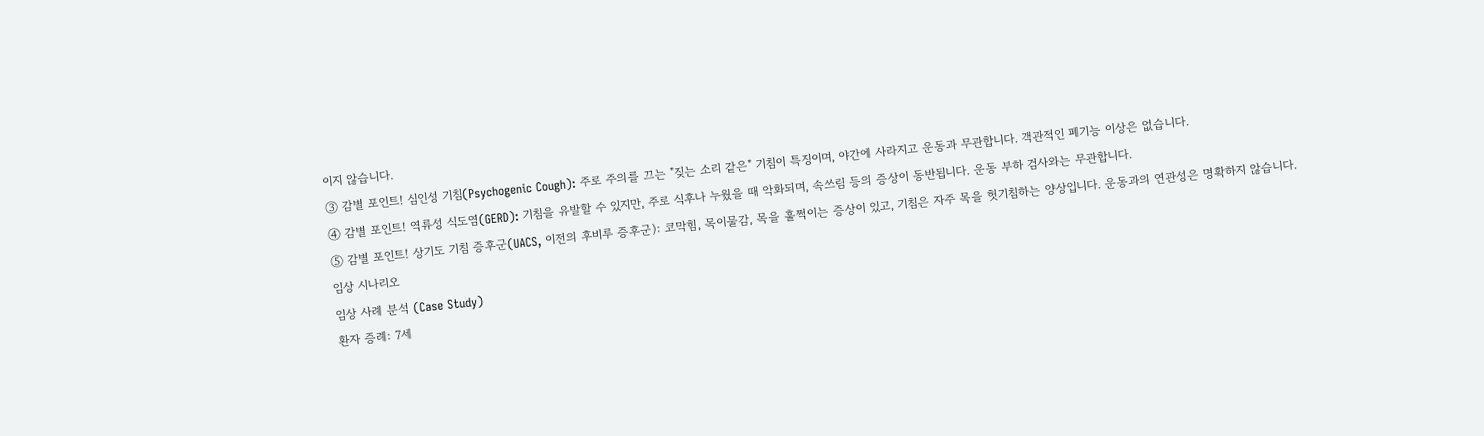이지 않습니다.
③ 감별 포인트! 심인성 기침(Psychogenic Cough): 주로 주의를 끄는 "짖는 소리 같은" 기침이 특징이며, 야간에 사라지고 운동과 무관합니다. 객관적인 폐기능 이상은 없습니다.
④ 감별 포인트! 역류성 식도염(GERD): 기침을 유발할 수 있지만, 주로 식후나 누웠을 때 악화되며, 속쓰림 등의 증상이 동반됩니다. 운동 부하 검사와는 무관합니다.
⑤ 감별 포인트! 상기도 기침 증후군(UACS, 이전의 후비루 증후군): 코막힘, 목이물감, 목을 훌쩍이는 증상이 있고, 기침은 자주 목을 헛기침하는 양상입니다. 운동과의 연관성은 명확하지 않습니다.
임상 시나리오
임상 사례 분석 (Case Study)
환자 증례: 7세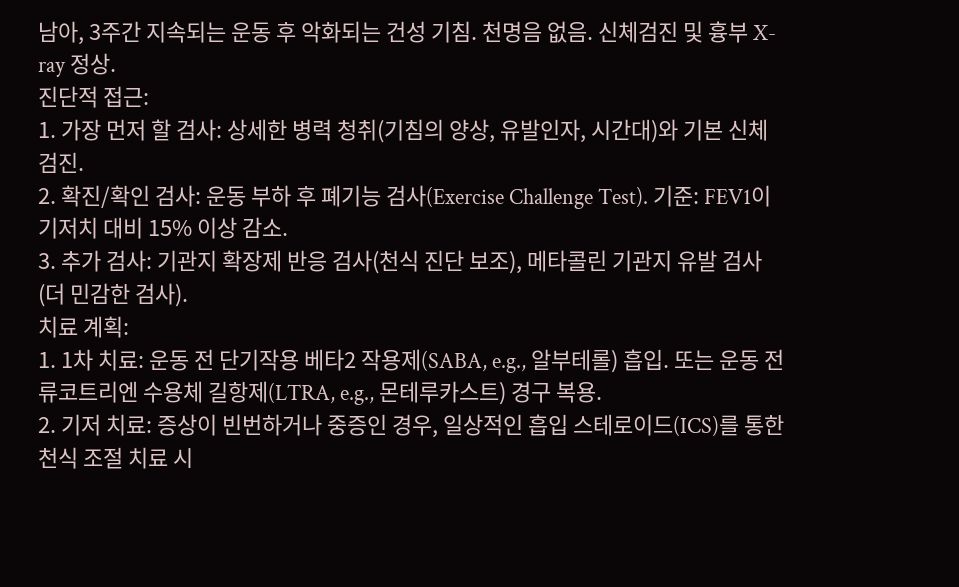남아, 3주간 지속되는 운동 후 악화되는 건성 기침. 천명음 없음. 신체검진 및 흉부 X-ray 정상.
진단적 접근:
1. 가장 먼저 할 검사: 상세한 병력 청취(기침의 양상, 유발인자, 시간대)와 기본 신체검진.
2. 확진/확인 검사: 운동 부하 후 폐기능 검사(Exercise Challenge Test). 기준: FEV1이 기저치 대비 15% 이상 감소.
3. 추가 검사: 기관지 확장제 반응 검사(천식 진단 보조), 메타콜린 기관지 유발 검사(더 민감한 검사).
치료 계획:
1. 1차 치료: 운동 전 단기작용 베타2 작용제(SABA, e.g., 알부테롤) 흡입. 또는 운동 전 류코트리엔 수용체 길항제(LTRA, e.g., 몬테루카스트) 경구 복용.
2. 기저 치료: 증상이 빈번하거나 중증인 경우, 일상적인 흡입 스테로이드(ICS)를 통한 천식 조절 치료 시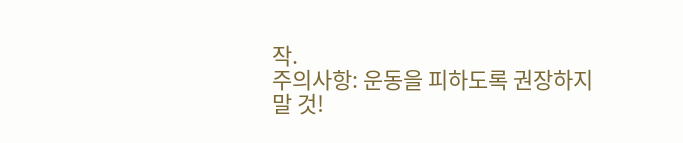작.
주의사항: 운동을 피하도록 권장하지 말 것!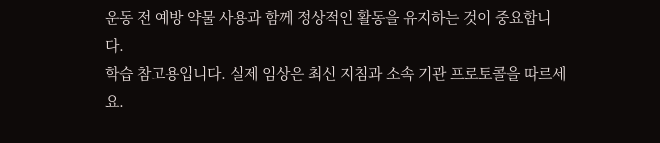운동 전 예방 약물 사용과 함께 정상적인 활동을 유지하는 것이 중요합니다.
학습 참고용입니다. 실제 임상은 최신 지침과 소속 기관 프로토콜을 따르세요.